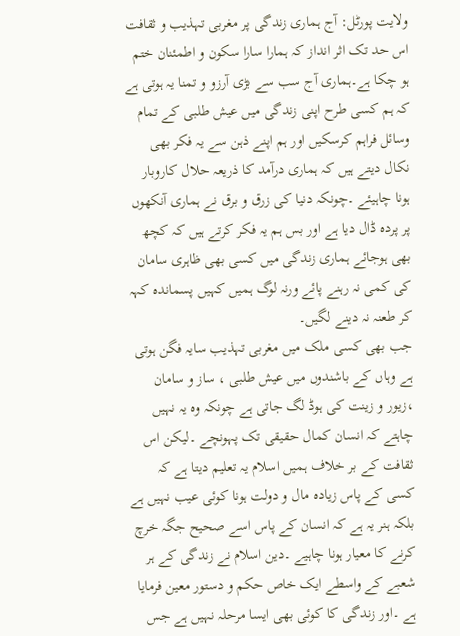ولایت پورٹل: آج ہماری زندگی پر مغربی تہذیب و ثقافت اس حد تک اثر انداز کہ ہمارا سارا سکون و اطمئنان ختم ہو چکا ہے۔ہماری آج سب سے بڑی آرزو و تمنا یہ ہوتی ہے کہ ہم کسی طرح اپنی زندگی میں عیش طلبی کے تمام وسائل فراہم کرسکیں اور ہم اپنے ذہن سے یہ فکر بھی نکال دیتے ہیں کہ ہماری درآمد کا ذریعہ حلال کاروبار ہونا چاہیئے ۔چونکہ دنیا کی زرق و برق نے ہماری آنکھوں پر پردہ ڈال دیا ہے اور بس ہم یہ فکر کرتے ہیں کہ کچھ بھی ہوجائے ہماری زندگی میں کسی بھی ظاہری سامان کی کمی نہ رہنے پائے ورنہ لوگ ہمیں کہیں پسماندہ کہہ کر طعنہ نہ دینے لگیں۔
جب بھی کسی ملک میں مغربی تہذیب سایہ فگن ہوتی ہے وہاں کے باشندوں میں عیش طلبی ، ساز و سامان ،زیور و زینت کی ہوڈ لگ جاتی ہے چونکہ وہ یہ نہیں چاہتے کہ انسان کمال حقیقی تک پہونچے ۔لیکن اس ثقافت کے بر خلاف ہمیں اسلام یہ تعلیم دیتا ہے کہ کسی کے پاس زیادہ مال و دولت ہونا کوئی عیب نہیں ہے بلکہ ہنر یہ ہے کہ انسان کے پاس اسے صحیح جگہ خرچ کرنے کا معیار ہونا چاہیے ۔دین اسلام نے زندگی کے ہر شعبے کے واسطے ایک خاص حکم و دستور معین فرمایا ہے ۔اور زندگی کا کوئی بھی ایسا مرحلہ نہیں ہے جس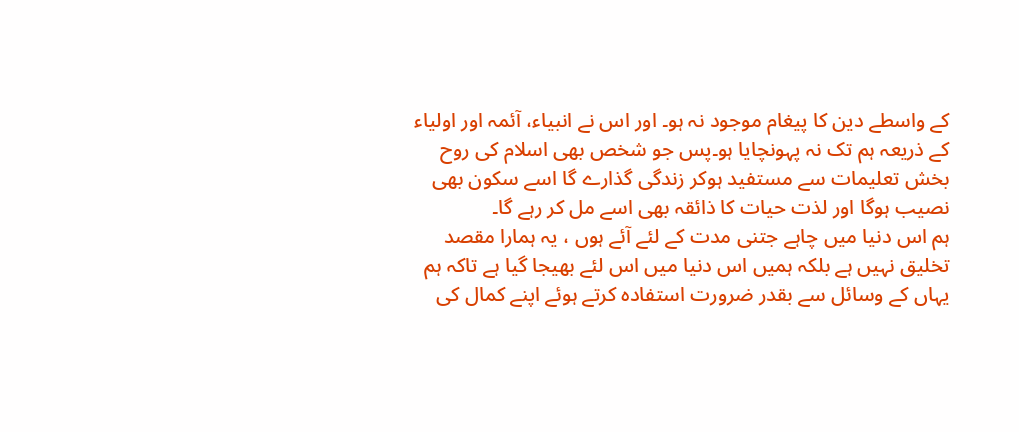کے واسطے دین کا پیغام موجود نہ ہو۔ اور اس نے انبیاء، آئمہ اور اولیاء کے ذریعہ ہم تک نہ پہونچایا ہو۔پس جو شخص بھی اسلام کی روح بخش تعلیمات سے مستفید ہوکر زندگی گذارے گا اسے سکون بھی نصیب ہوگا اور لذت حیات کا ذائقہ بھی اسے مل کر رہے گا۔
ہم اس دنیا میں چاہے جتنی مدت کے لئے آئے ہوں ، یہ ہمارا مقصد تخلیق نہیں ہے بلکہ ہمیں اس دنیا میں اس لئے بھیجا گیا ہے تاکہ ہم یہاں کے وسائل سے بقدر ضرورت استفادہ کرتے ہوئے اپنے کمال کی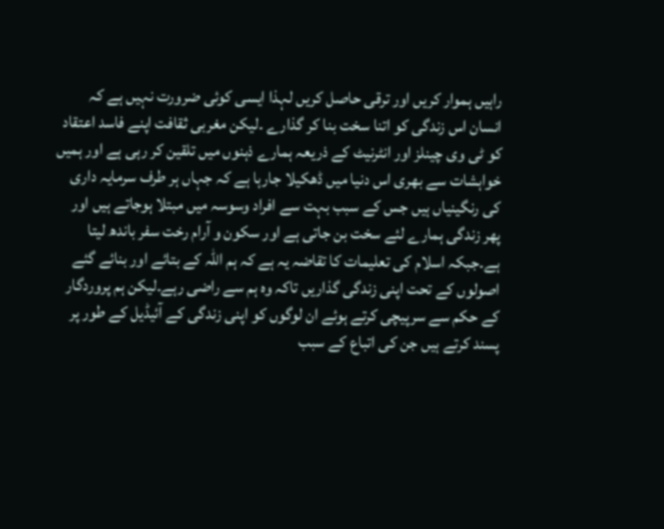راہیں ہموار کریں اور ترقی حاصل کریں لہذا ایسی کوئی ضرورت نہیں ہے کہ انسان اس زندگی کو اتنا سخت بنا کر گذارے ۔لیکن مغربی ثقافت اپنے فاسد اعتقاد کو ٹی وی چینلز اور انٹرنیٹ کے ذریعہ ہمارے ذہنوں میں تلقین کر رہی ہے اور ہمیں خواہشات سے بھری اس دنیا میں ڈھکیلا جارہا ہے کہ جہاں ہر طرف سرمایہ داری کی رنگینیاں ہیں جس کے سبب بہت سے افراد وسوسہ میں مبتلا ہوجاتے ہیں اور پھر زندگی ہمارے لئے سخت بن جاتی ہے اور سکون و آرام رخت سفر باندھ لیتا ہے۔جبکہ اسلام کی تعلیمات کا تقاضہ یہ ہے کہ ہم اللہ کے بتائے اور بنائے گئے اصولوں کے تحت اپنی زندگی گذاریں تاکہ وہ ہم سے راضی رہے۔لیکن ہم پروردگار کے حکم سے سرپیچی کرتے ہوئے ان لوگوں کو اپنی زندگی کے آئیڈیل کے طور پر پسند کرتے ہیں جن کی اتباع کے سبب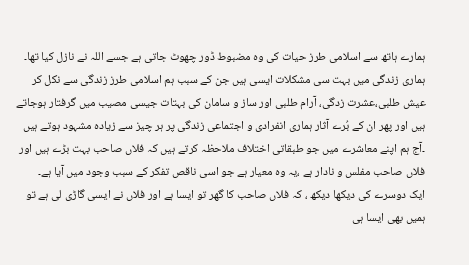ہمارے ہاتھ سے اسلامی طرز حیات کی وہ مضبوط ڈور چھوٹ جاتی ہے جسے اللہ نے نازل کیا تھا۔
ہماری زندگی میں بہت سی مشکلات ایسی ہیں جن کے سبب ہم اسلامی طرز زندگی سے نکل کر عیش طلبی،عشرت زدگی، آرام طلبی اور ساز و سامان کی بہتات جیسی مصیب میں گرفتار ہوجاتے ہیں اور پھر ان کے بُرے آثار ہماری انفرادی و اجتماعی زندگی پر ہر چیز سے زیادہ مشہود ہوتے ہیں ۔آج ہم اپنے معاشرے میں جو طبقاتی اختلاف ملاحظہ کرتے ہیں کہ فلاں صاحب بہت بڑے ہیں اور فلاں صاحب مفلس و نادار ہے ،یہ وہ معیار ہے جو اسی ناقص تفکر کے سبب وجود میں آیا ہے۔
ایک دوسرے کی دیکھا دیکھ ، کہ فلاں صاحب کا گھر تو ایسا ہے اور فلاں نے ایسی گاڑی لی ہے تو ہمیں بھی ایسا ہی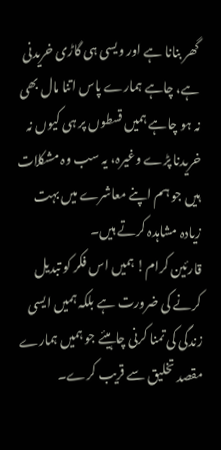گھر بنانا ہے اور ویسی ہی گاڑی خریدنی ہے، چاہے ہمارے پاس اتنا مال بھی نہ ہو چاہے ہمیں قسطوں پر ہی کیوں نہ خریدنا پڑے وغیرہ، یہ سب وہ مشکلات ہیں جو ہم اپنے معاشرے میں بہت زیادہ مشاہدہ کرتے ہیں۔
قارئین کرام! ہمیں اس فکر کو تبدیل کرنے کی ضرورت ہے بلکہ ہمیں ایسی زندگی کی تمنا کرنی چاہیئے جو ہمیں ہمارے مقصد تخلیق سے قریب کرے۔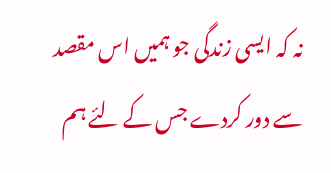نہ کہ ایسی زندگی جو ہمیں اس مقصد سے دور کردے جس کے لئے ہم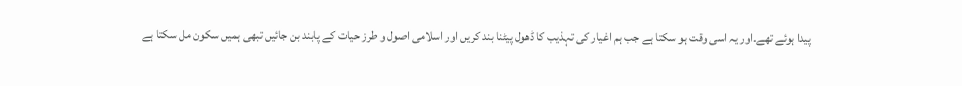پیدا ہوئے تھے۔اور یہ اسی وقت ہو سکتا ہے جب ہم اغیار کی تہذیب کا ڈھول پیٹنا بند کریں اور اسلامی اصول و طرز حیات کے پابند بن جائیں تبھی ہمیں سکون مل سکتا ہے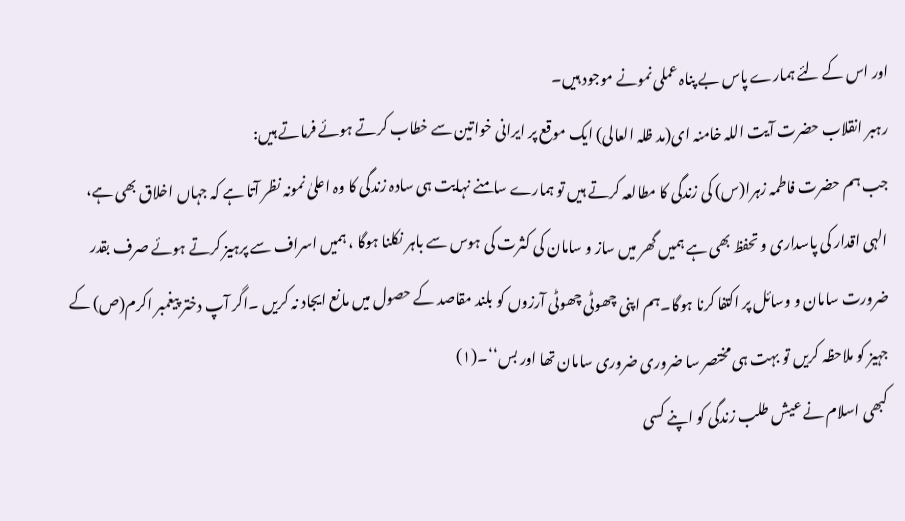اور اس کے لئے ہمارے پاس بے پناہ عملی نمونے موجود ہیں۔
رہبر انقلاب حضرت آیت اللہ خامنہ ای(مد ظلہ العالی) ایک موقع پر ایرانی خواتین سے خطاب کرتے ہوئے فرماتے ہیں:
جب ہم حضرت فاطمہ زہرا(س) کی زندگی کا مطالعہ کرتے ہیں تو ہمارے سامنے نہایت ہی سادہ زندگی کا وہ اعلیٰ نمونہ نظر آتا ہے کہ جہاں اخلاق بھی ہے، الہی اقدار کی پاسداری و تحفظ بھی ہے ہمیں گھر میں ساز و سامان کی کثرت کی ہوس سے باہر نکلنا ہوگا ، ہمیں اسراف سے پرہیز کرتے ہوئے صرف بقدر ضرورت سامان و وسائل پر اکتفا کرنا ہوگا۔ہم اپنی چھوٹی چھوٹی آرزوں کو بلند مقاصد کے حصول میں مانع ایجاد نہ کریں ۔اگر آپ دختر پیغمبر اکرم(ص) کے جہیز کو ملاحظہ کریں تو بہت ہی مختصر سا ضروری ضروری سامان تھا اور بس‘‘۔(۱)
کبھی اسلام نے عیش طلب زندگی کو اپنے کسی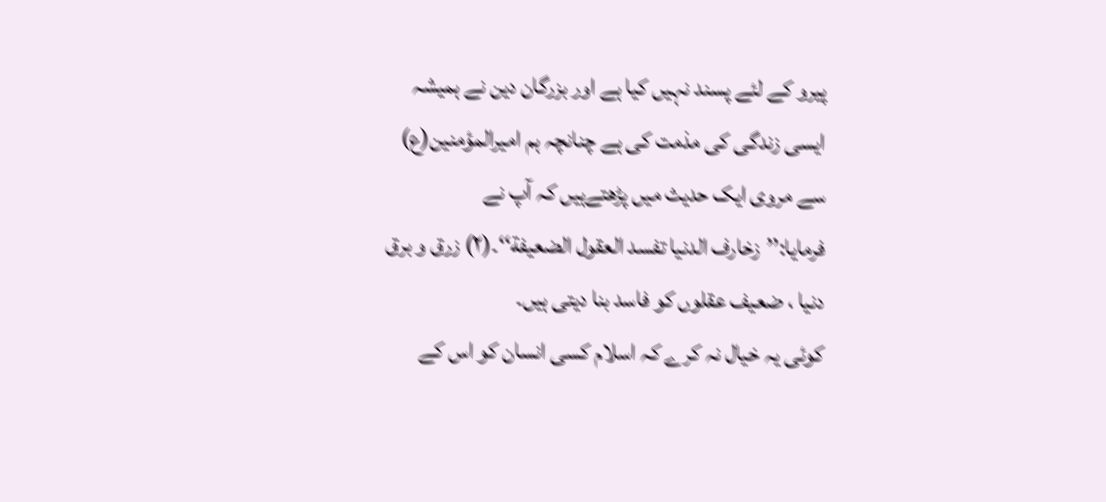پیرو کے لئے پسند نہیں کیا ہے اور بزرگان دین نے ہمیشہ ایسی زندگی کی مذمت کی ہے چنانچہ ہم امیرالمؤمنین(ع) سے مروی ایک حدیث میں پڑھتےہیں کہ آپ نے فرمایا:’’زخارف الدنیا تفسد العقول الضعیفة‘‘۔(۲) زرق و برق دنیا ، ضعیف عقلوں کو فاسد بنا دیتی ہیں۔
کوئی یہ خیال نہ کرے کہ اسلام کسی انسان کو اس کے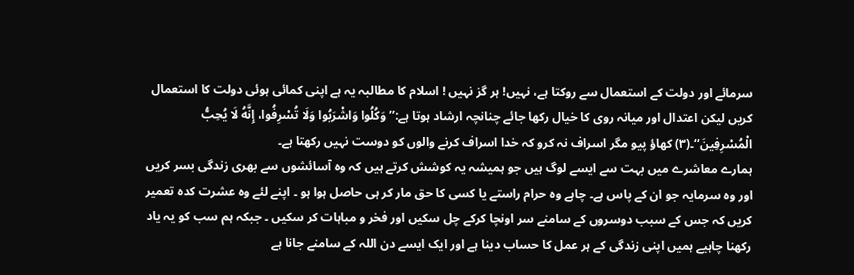سرمائے اور دولت کے استعمال سے روکتا ہے، نہیں! ہر گز نہیں ! اسلام کا مطالبہ یہ ہے اپنی کمائی ہوئی دولت کا استعمال کریں لیکن اعتدال اور میانہ روی کا خیال رکھا جائے چنانچہ ارشاد ہوتا ہے:’’وَكُلُوا وَاشْرَبُوا وَلَا تُسْرِفُوا، إِنَّهُ لَا يُحِبُّ الْمُسْرِفِينَ‘‘۔(۳) کھاؤ پیو مگر اسراف نہ کرو کہ خدا اسراف کرنے والوں کو دوست نہیں رکھتا ہے۔
ہمارے معاشرے میں بہت سے ایسے لوگ ہیں جو ہمیشہ یہ کوشش کرتے ہیں کہ وہ آسائشوں سے بھری زندگی بسر کریں اور وہ سرمایہ جو ان کے پاس ہے۔ چاہے وہ حرام راستے یا کسی کا حق مار کر ہی حاصل ہوا ہو ۔ اپنے لئے وہ عشرت کدہ تعمیر کریں کہ جس کے سبب دوسروں کے سامنے سر اونچا کرکے چل سکیں اور فخر و مباہات کر سکیں ۔ جبکہ ہم سب کو یہ یاد رکھنا چاہیے ہمیں اپنی زندگی کے ہر عمل کا حساب دینا ہے اور ایک ایسے دن اللہ کے سامنے جانا ہے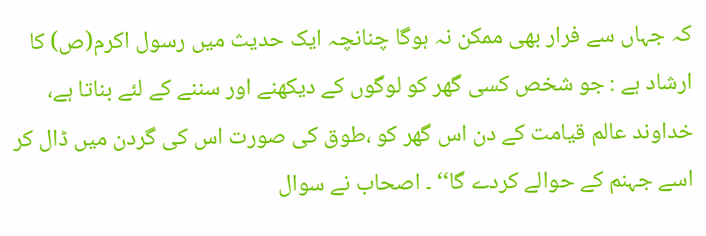کہ جہاں سے فرار بھی ممکن نہ ہوگا چنانچہ ایک حدیث میں رسول اکرم(ص) کا ارشاد ہے : جو شخص کسی گھر کو لوگوں کے دیکھنے اور سننے کے لئے بناتا ہے، خداوند عالم قیامت کے دن اس گھر کو ،طوق کی صورت اس کی گردن میں ڈال کر اسے جہنم کے حوالے کردے گا‘‘ ۔ اصحاب نے سوال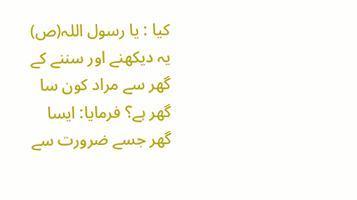کیا : یا رسول اللہ(ص) یہ دیکھنے اور سننے کے گھر سے مراد کون سا گھر ہے؟ فرمایا: ایسا گھر جسے ضرورت سے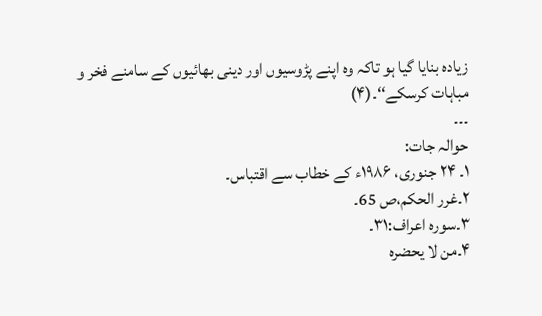زیادہ بنایا گیا ہو تاکہ وہ اپنے پڑوسیوں اور دینی بھائیوں کے سامنے فخر و مباہات کرسکے‘‘۔(۴)
۔۔۔
حوالہ جات:
۱۔ ۲۴ جنوری، ۱۹۸۶ء کے خطاب سے اقتباس۔
۲۔غرر الحکم،ص 65۔
۳۔سورہ اعراف:۳۱۔
۴۔من لا یحضره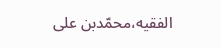الفقیه،محمّدبن علی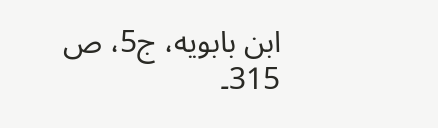ابن بابویه، ج5، ص 315۔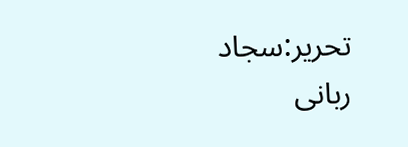تحریر:سجاد ربانی